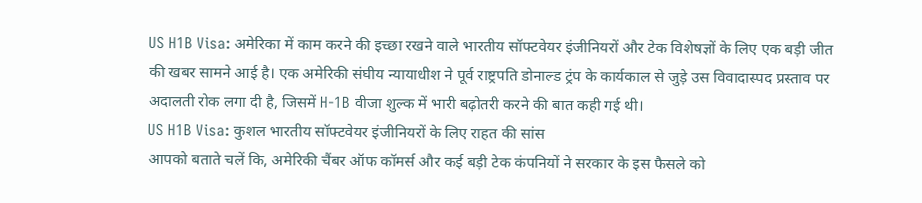US H1B Visa: अमेरिका में काम करने की इच्छा रखने वाले भारतीय सॉफ्टवेयर इंजीनियरों और टेक विशेषज्ञों के लिए एक बड़ी जीत की खबर सामने आई है। एक अमेरिकी संघीय न्यायाधीश ने पूर्व राष्ट्रपति डोनाल्ड ट्रंप के कार्यकाल से जुड़े उस विवादास्पद प्रस्ताव पर अदालती रोक लगा दी है, जिसमें H-1B वीजा शुल्क में भारी बढ़ोतरी करने की बात कही गई थी।
US H1B Visa: कुशल भारतीय सॉफ्टवेयर इंजीनियरों के लिए राहत की सांस
आपको बताते चलें कि, अमेरिकी चैंबर ऑफ कॉमर्स और कई बड़ी टेक कंपनियों ने सरकार के इस फैसले को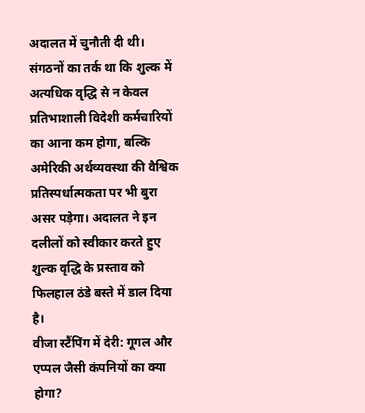अदालत में चुनौती दी थी। संगठनों का तर्क था कि शुल्क में अत्यधिक वृद्धि से न केवल प्रतिभाशाली विदेशी कर्मचारियों का आना कम होगा, बल्कि अमेरिकी अर्थव्यवस्था की वैश्विक प्रतिस्पर्धात्मकता पर भी बुरा असर पड़ेगा। अदालत ने इन दलीलों को स्वीकार करते हुए शुल्क वृद्धि के प्रस्ताव को फिलहाल ठंडे बस्ते में डाल दिया है।
वीजा स्टैंपिंग में देरी: गूगल और एप्पल जैसी कंपनियों का क्या होगा?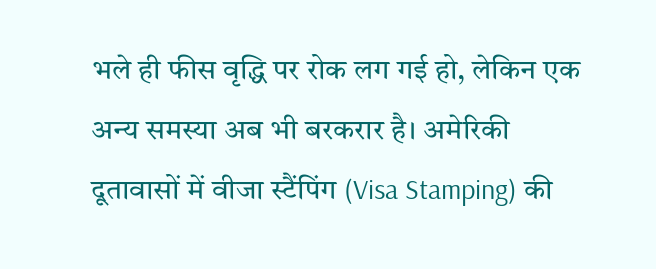भले ही फीस वृद्धि पर रोक लग गई हो, लेकिन एक अन्य समस्या अब भी बरकरार है। अमेरिकी दूतावासों में वीजा स्टैंपिंग (Visa Stamping) की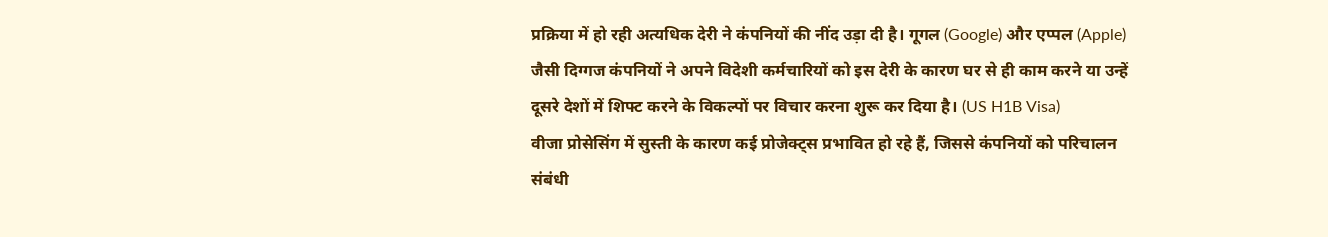प्रक्रिया में हो रही अत्यधिक देरी ने कंपनियों की नींद उड़ा दी है। गूगल (Google) और एप्पल (Apple) जैसी दिग्गज कंपनियों ने अपने विदेशी कर्मचारियों को इस देरी के कारण घर से ही काम करने या उन्हें दूसरे देशों में शिफ्ट करने के विकल्पों पर विचार करना शुरू कर दिया है। (US H1B Visa)
वीजा प्रोसेसिंग में सुस्ती के कारण कई प्रोजेक्ट्स प्रभावित हो रहे हैं, जिससे कंपनियों को परिचालन संबंधी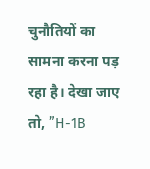चुनौतियों का सामना करना पड़ रहा है। देखा जाए तो, ”H-1B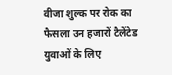वीजा शुल्क पर रोक का फैसला उन हजारों टैलेंटेड युवाओं के लिए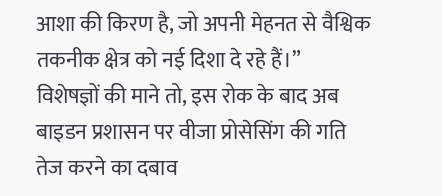आशा की किरण है, जो अपनी मेहनत से वैश्विक तकनीक क्षेत्र को नई दिशा दे रहे हैं।”
विशेषज्ञों की माने तो, इस रोक के बाद अब बाइडन प्रशासन पर वीजा प्रोसेसिंग की गति तेज करने का दबाव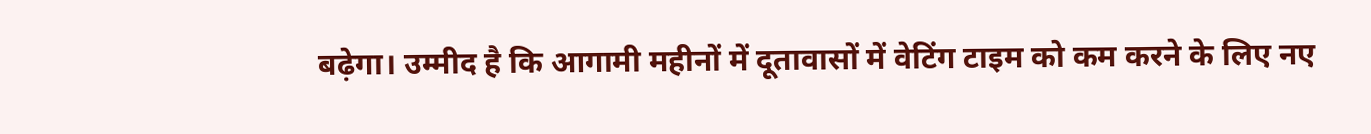बढ़ेगा। उम्मीद है कि आगामी महीनों में दूतावासों में वेटिंग टाइम को कम करने के लिए नए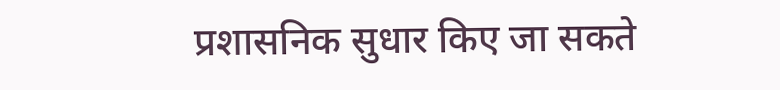प्रशासनिक सुधार किए जा सकते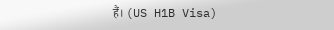हैं। (US H1B Visa)